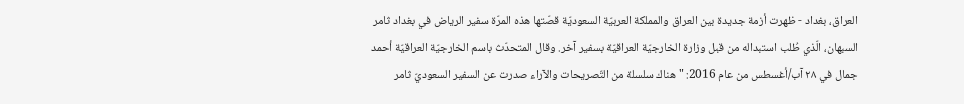العراق، بغداد - ظهرت أزمة جديدة بين العراق والمملكة العربيّة السعوديّة قصّتها هذه المرّة سفير الرياض في بغداد ثامر السبهان، الّذي طُلب استبداله من قبل وزارة الخارجيّة العراقيّة بسفير آخر. وقال المتحدّث باسم الخارجيّة العراقيّة أحمد جمال في ٢٨ آب/أغسطس من عام 2016: "هناك سلسلة من التّصريحات والآراء صدرت عن السفير السعوديّ ثامر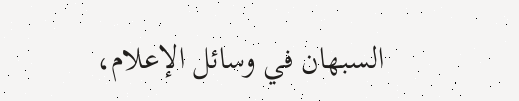السبهان في وسائل الإعلام،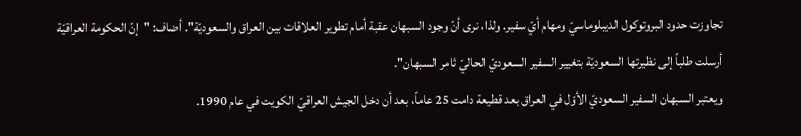تجاوزت حدود البروتوكول الديبلوماسيّ ومهام أيّ سفير. ولذا، نرى أنّ وجود السبهان عقبة أمام تطوير العلاقات بين العراق والسعوديّة". أضاف: "إنّ الحكومة العراقيّة أرسلت طلباً إلى نظيرتها السعوديّة بتغيير السفير السعوديّ الحاليّ ثامر السبهان".
ويعتبر السبهان السفير السعوديّ الأوّل في العراق بعد قطيعة دامت 25 عاماً، بعد أن دخل الجيش العراقيّ الكويت في عام 1990.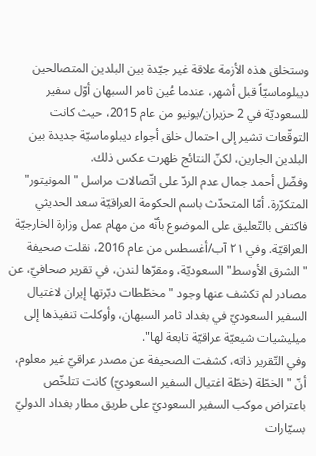وستخلق هذه الأزمة علاقة غير جيّدة بين البلدين المتصالحين ديبلوماسيّاً قبل أشهر، عندما عُين ثامر السبهان أوّل سفير للسعوديّة في 2 حزيران/يونيو من عام 2015، حيث كانت التوقّعات تشير إلى احتمال خلق أجواء ديبلوماسيّة جديدة بين البلدين الجارين، لكنّ النتائج ظهرت عكس ذلك.
وفضّل أحمد جمال عدم الردّ على اتّصالات مراسل "المونيتور" المتكرّرة. أمّا المتحدّث باسم الحكومة العراقيّة سعد الحديثي فاكتفى بالتّعليق على الموضوع بأنّه من مهام عمل وزارة الخارجيّة العراقيّة. وفي ٢١ آب/أغسطس من عام 2016، نقلت صحيفة "الشرق الأوسط" السعوديّة، ومقرّها لندن، في تقرير صحافيّ، عن مصادر لم تكشف عنها وجود "مخطّطات دبّرتها إيران لاغتيال السفير السعوديّ في بغداد ثامر السبهان، وأوكلت تنفيذها إلى ميليشيات شيعيّة عراقيّة تابعة لها".
وفي التّقرير ذاته، كشفت الصحيفة عن مصدر عراقيّ غير معلوم، أنّ "الخطّة (خطّة اغتيال السفير السعوديّ) كانت تتلخّص باعتراض موكب السفير السعوديّ على طريق مطار بغداد الدوليّ بسيّارات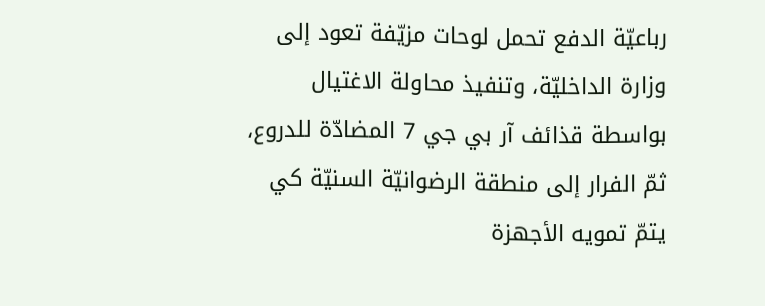رباعيّة الدفع تحمل لوحات مزيّفة تعود إلى وزارة الداخليّة، وتنفيذ محاولة الاغتيال بواسطة قذائف آر بي جي 7 المضادّة للدروع، ثمّ الفرار إلى منطقة الرضوانيّة السنيّة كي يتمّ تمويه الأجهزة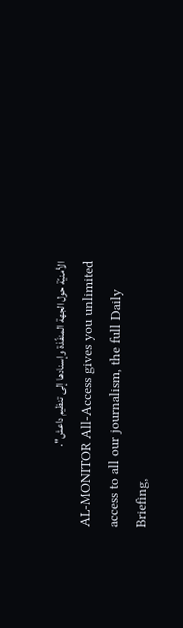الأمنيّة حول الجهة المنفّذة وإسنادها إلى تنظيم داعش".
AL-MONITOR All-Access gives you unlimited access to all our journalism, the full Daily Briefing,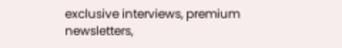exclusive interviews, premium newsletters,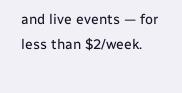and live events — for less than $2/week.